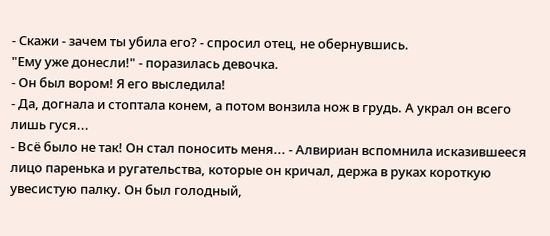- Скажи - зачем ты убила его? - спросил отец, не обернувшись.
"Ему уже донесли!" - поразилась девочка.
- Он был вором! Я его выследила!
- Да, догнала и стоптала конем, а потом вонзила нож в грудь. А украл он всего лишь гуся...
- Всё было не так! Он стал поносить меня... - Алвириан вспомнила исказившееся лицо паренька и ругательства, которые он кричал, держа в руках короткую увесистую палку. Он был голодный,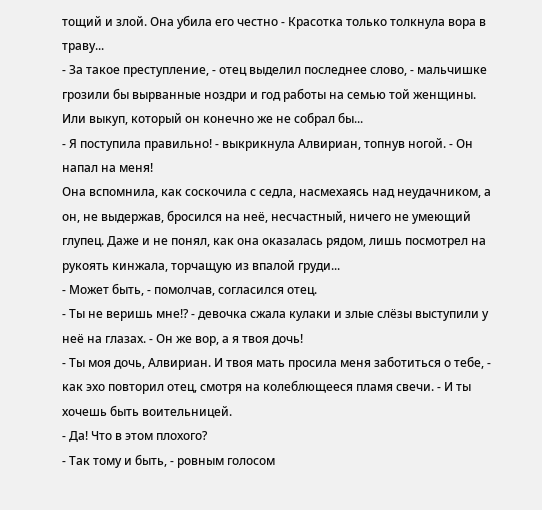тощий и злой. Она убила его честно - Красотка только толкнула вора в траву...
- За такое преступление, - отец выделил последнее слово, - мальчишке грозили бы вырванные ноздри и год работы на семью той женщины. Или выкуп, который он конечно же не собрал бы...
- Я поступила правильно! - выкрикнула Алвириан, топнув ногой. - Он напал на меня!
Она вспомнила, как соскочила с седла, насмехаясь над неудачником, а он, не выдержав, бросился на неё, несчастный, ничего не умеющий глупец. Даже и не понял, как она оказалась рядом, лишь посмотрел на рукоять кинжала, торчащую из впалой груди...
- Может быть, - помолчав, согласился отец.
- Ты не веришь мне!? - девочка сжала кулаки и злые слёзы выступили у неё на глазах. - Он же вор, а я твоя дочь!
- Ты моя дочь, Алвириан. И твоя мать просила меня заботиться о тебе, - как эхо повторил отец, смотря на колеблющееся пламя свечи. - И ты хочешь быть воительницей.
- Да! Что в этом плохого?
- Так тому и быть, - ровным голосом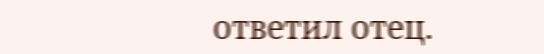ответил отец.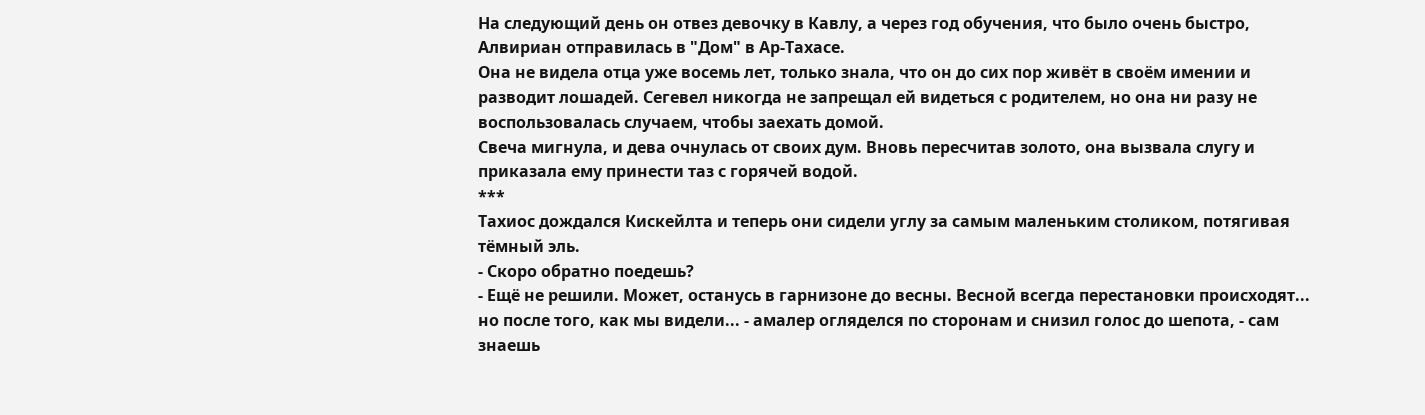На следующий день он отвез девочку в Кавлу, а через год обучения, что было очень быстро, Алвириан отправилась в "Дом" в Ар-Тахасе.
Она не видела отца уже восемь лет, только знала, что он до сих пор живёт в своём имении и разводит лошадей. Сегевел никогда не запрещал ей видеться с родителем, но она ни разу не воспользовалась случаем, чтобы заехать домой.
Свеча мигнула, и дева очнулась от своих дум. Вновь пересчитав золото, она вызвала слугу и приказала ему принести таз с горячей водой.
***
Тахиос дождался Кискейлта и теперь они сидели углу за самым маленьким столиком, потягивая тёмный эль.
- Скоро обратно поедешь?
- Ещё не решили. Может, останусь в гарнизоне до весны. Весной всегда перестановки происходят... но после того, как мы видели... - амалер огляделся по сторонам и снизил голос до шепота, - сам знаешь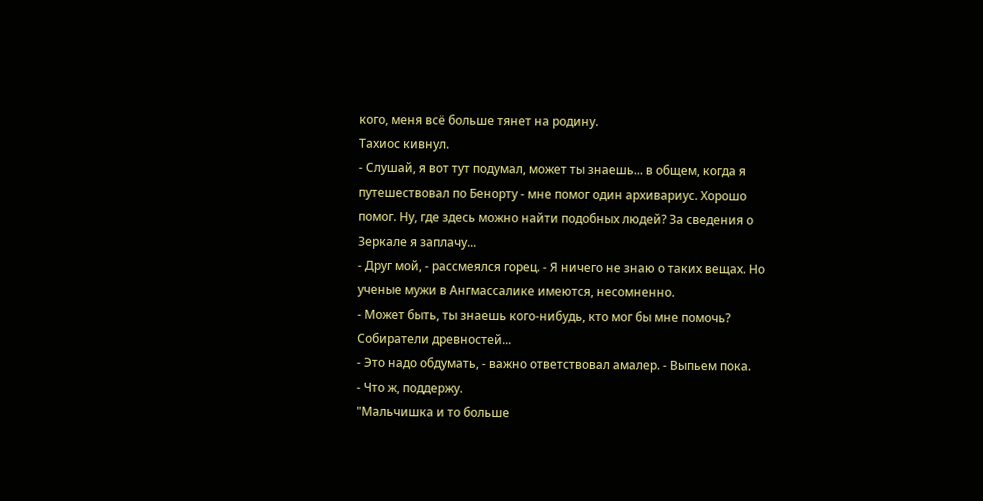кого, меня всё больше тянет на родину.
Тахиос кивнул.
- Слушай, я вот тут подумал, может ты знаешь... в общем, когда я путешествовал по Бенорту - мне помог один архивариус. Хорошо помог. Ну, где здесь можно найти подобных людей? За сведения о Зеркале я заплачу...
- Друг мой, - рассмеялся горец. - Я ничего не знаю о таких вещах. Но ученые мужи в Ангмассалике имеются, несомненно.
- Может быть, ты знаешь кого-нибудь, кто мог бы мне помочь? Собиратели древностей...
- Это надо обдумать, - важно ответствовал амалер. - Выпьем пока.
- Что ж, поддержу.
"Мальчишка и то больше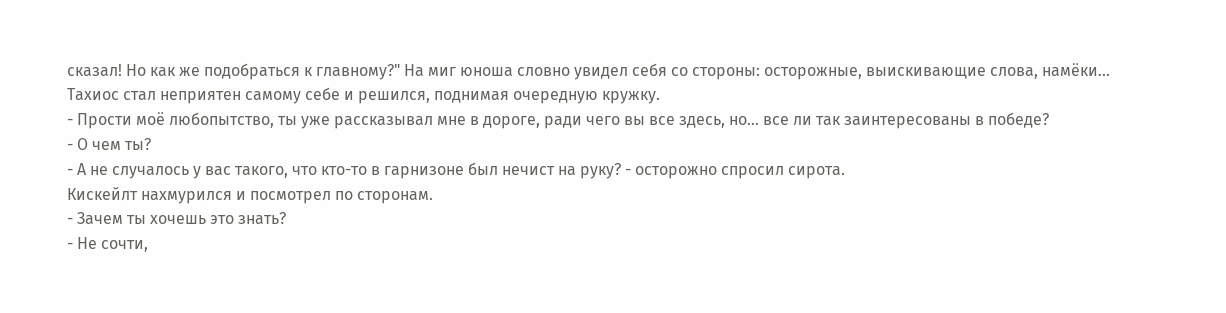сказал! Но как же подобраться к главному?" На миг юноша словно увидел себя со стороны: осторожные, выискивающие слова, намёки... Тахиос стал неприятен самому себе и решился, поднимая очередную кружку.
- Прости моё любопытство, ты уже рассказывал мне в дороге, ради чего вы все здесь, но... все ли так заинтересованы в победе?
- О чем ты?
- А не случалось у вас такого, что кто-то в гарнизоне был нечист на руку? - осторожно спросил сирота.
Кискейлт нахмурился и посмотрел по сторонам.
- Зачем ты хочешь это знать?
- Не сочти,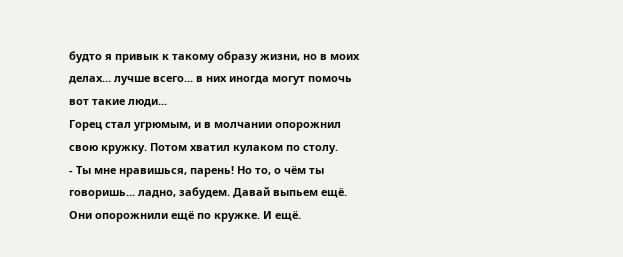будто я привык к такому образу жизни, но в моих делах... лучше всего... в них иногда могут помочь вот такие люди...
Горец стал угрюмым, и в молчании опорожнил свою кружку. Потом хватил кулаком по столу.
- Ты мне нравишься, парень! Но то, о чём ты говоришь... ладно, забудем. Давай выпьем ещё.
Они опорожнили ещё по кружке. И ещё.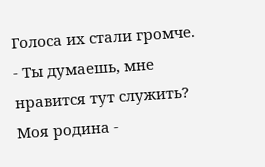Голоса их стали громче.
- Ты думаешь, мне нравится тут служить? Моя родина -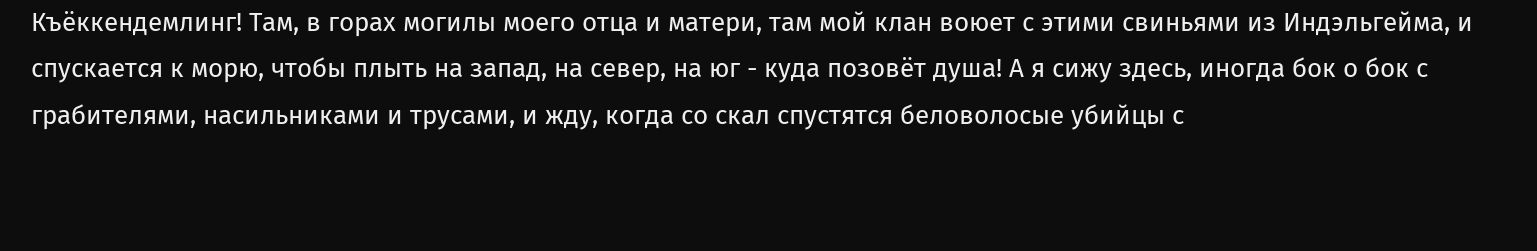Къёккендемлинг! Там, в горах могилы моего отца и матери, там мой клан воюет с этими свиньями из Индэльгейма, и спускается к морю, чтобы плыть на запад, на север, на юг - куда позовёт душа! А я сижу здесь, иногда бок о бок с грабителями, насильниками и трусами, и жду, когда со скал спустятся беловолосые убийцы с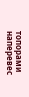топорами наперевес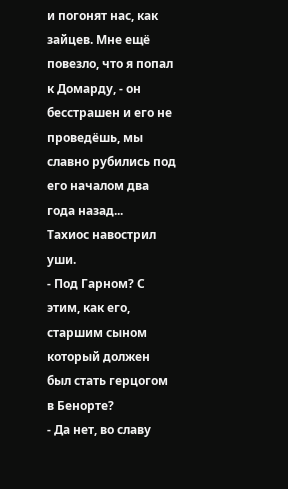и погонят нас, как зайцев. Мне ещё повезло, что я попал к Домарду, - он бесстрашен и его не проведёшь, мы славно рубились под его началом два года назад...
Тахиос навострил уши.
- Под Гарном? С этим, как его, старшим сыном который должен был стать герцогом в Бенорте?
- Да нет, во славу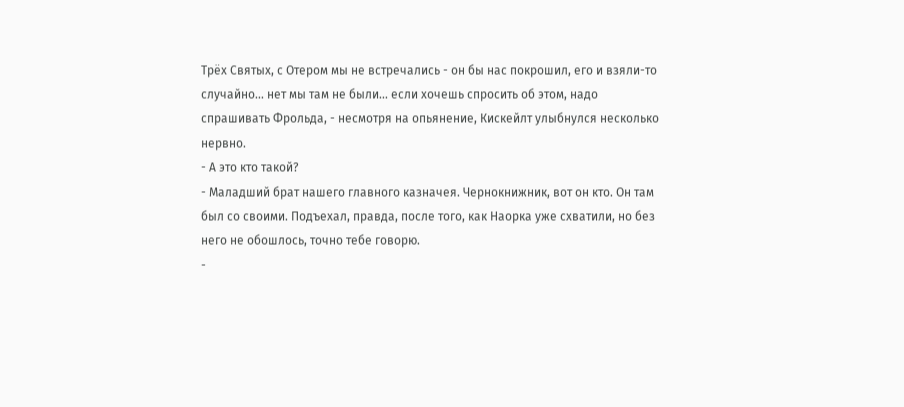Трёх Святых, с Отером мы не встречались - он бы нас покрошил, его и взяли-то случайно... нет мы там не были... если хочешь спросить об этом, надо спрашивать Фрольда, - несмотря на опьянение, Кискейлт улыбнулся несколько нервно.
- А это кто такой?
- Маладший брат нашего главного казначея. Чернокнижник, вот он кто. Он там был со своими. Подъехал, правда, после того, как Наорка уже схватили, но без него не обошлось, точно тебе говорю.
-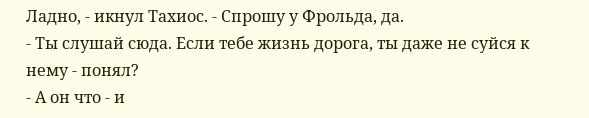Ладно, - икнул Тахиос. - Спрошу у Фрольда, да.
- Ты слушай сюда. Если тебе жизнь дорога, ты даже не суйся к нему - понял?
- А он что - и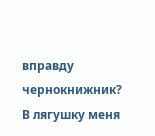вправду чернокнижник? В лягушку меня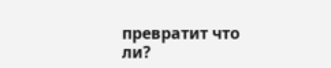превратит что ли?